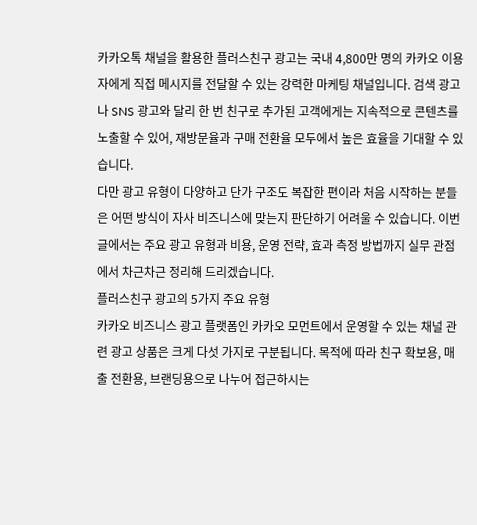카카오톡 채널을 활용한 플러스친구 광고는 국내 4,800만 명의 카카오 이용자에게 직접 메시지를 전달할 수 있는 강력한 마케팅 채널입니다. 검색 광고나 SNS 광고와 달리 한 번 친구로 추가된 고객에게는 지속적으로 콘텐츠를 노출할 수 있어, 재방문율과 구매 전환율 모두에서 높은 효율을 기대할 수 있습니다.
다만 광고 유형이 다양하고 단가 구조도 복잡한 편이라 처음 시작하는 분들은 어떤 방식이 자사 비즈니스에 맞는지 판단하기 어려울 수 있습니다. 이번 글에서는 주요 광고 유형과 비용, 운영 전략, 효과 측정 방법까지 실무 관점에서 차근차근 정리해 드리겠습니다.
플러스친구 광고의 5가지 주요 유형
카카오 비즈니스 광고 플랫폼인 카카오 모먼트에서 운영할 수 있는 채널 관련 광고 상품은 크게 다섯 가지로 구분됩니다. 목적에 따라 친구 확보용, 매출 전환용, 브랜딩용으로 나누어 접근하시는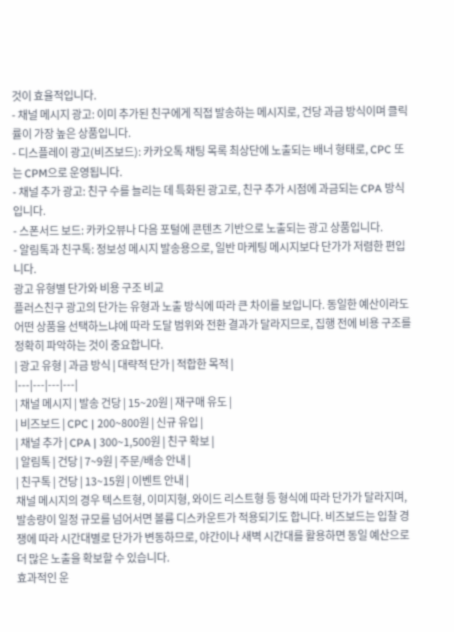것이 효율적입니다.
- 채널 메시지 광고: 이미 추가된 친구에게 직접 발송하는 메시지로, 건당 과금 방식이며 클릭률이 가장 높은 상품입니다.
- 디스플레이 광고(비즈보드): 카카오톡 채팅 목록 최상단에 노출되는 배너 형태로, CPC 또는 CPM으로 운영됩니다.
- 채널 추가 광고: 친구 수를 늘리는 데 특화된 광고로, 친구 추가 시점에 과금되는 CPA 방식입니다.
- 스폰서드 보드: 카카오뷰나 다음 포털에 콘텐츠 기반으로 노출되는 광고 상품입니다.
- 알림톡과 친구톡: 정보성 메시지 발송용으로, 일반 마케팅 메시지보다 단가가 저렴한 편입니다.
광고 유형별 단가와 비용 구조 비교
플러스친구 광고의 단가는 유형과 노출 방식에 따라 큰 차이를 보입니다. 동일한 예산이라도 어떤 상품을 선택하느냐에 따라 도달 범위와 전환 결과가 달라지므로, 집행 전에 비용 구조를 정확히 파악하는 것이 중요합니다.
| 광고 유형 | 과금 방식 | 대략적 단가 | 적합한 목적 |
|---|---|---|---|
| 채널 메시지 | 발송 건당 | 15~20원 | 재구매 유도 |
| 비즈보드 | CPC | 200~800원 | 신규 유입 |
| 채널 추가 | CPA | 300~1,500원 | 친구 확보 |
| 알림톡 | 건당 | 7~9원 | 주문/배송 안내 |
| 친구톡 | 건당 | 13~15원 | 이벤트 안내 |
채널 메시지의 경우 텍스트형, 이미지형, 와이드 리스트형 등 형식에 따라 단가가 달라지며, 발송량이 일정 규모를 넘어서면 볼륨 디스카운트가 적용되기도 합니다. 비즈보드는 입찰 경쟁에 따라 시간대별로 단가가 변동하므로, 야간이나 새벽 시간대를 활용하면 동일 예산으로 더 많은 노출을 확보할 수 있습니다.
효과적인 운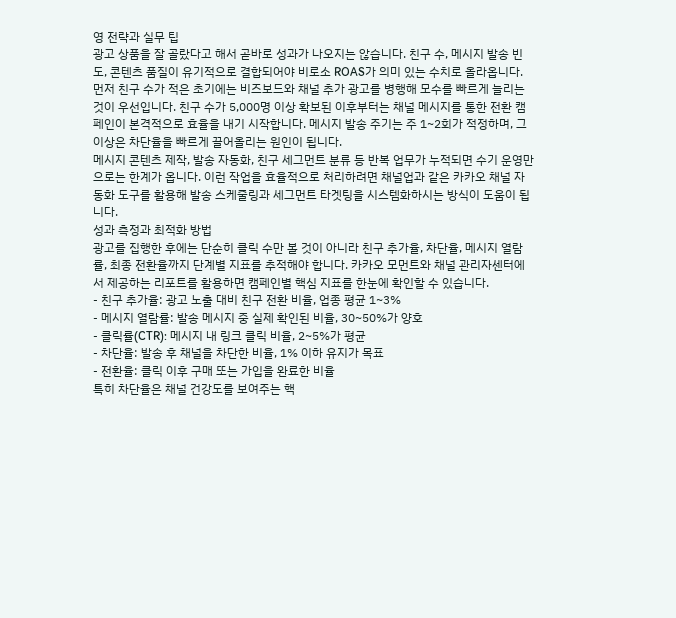영 전략과 실무 팁
광고 상품을 잘 골랐다고 해서 곧바로 성과가 나오지는 않습니다. 친구 수, 메시지 발송 빈도, 콘텐츠 품질이 유기적으로 결합되어야 비로소 ROAS가 의미 있는 수치로 올라옵니다.
먼저 친구 수가 적은 초기에는 비즈보드와 채널 추가 광고를 병행해 모수를 빠르게 늘리는 것이 우선입니다. 친구 수가 5,000명 이상 확보된 이후부터는 채널 메시지를 통한 전환 캠페인이 본격적으로 효율을 내기 시작합니다. 메시지 발송 주기는 주 1~2회가 적정하며, 그 이상은 차단율을 빠르게 끌어올리는 원인이 됩니다.
메시지 콘텐츠 제작, 발송 자동화, 친구 세그먼트 분류 등 반복 업무가 누적되면 수기 운영만으로는 한계가 옵니다. 이런 작업을 효율적으로 처리하려면 채널업과 같은 카카오 채널 자동화 도구를 활용해 발송 스케줄링과 세그먼트 타겟팅을 시스템화하시는 방식이 도움이 됩니다.
성과 측정과 최적화 방법
광고를 집행한 후에는 단순히 클릭 수만 볼 것이 아니라 친구 추가율, 차단율, 메시지 열람률, 최종 전환율까지 단계별 지표를 추적해야 합니다. 카카오 모먼트와 채널 관리자센터에서 제공하는 리포트를 활용하면 캠페인별 핵심 지표를 한눈에 확인할 수 있습니다.
- 친구 추가율: 광고 노출 대비 친구 전환 비율, 업종 평균 1~3%
- 메시지 열람률: 발송 메시지 중 실제 확인된 비율, 30~50%가 양호
- 클릭률(CTR): 메시지 내 링크 클릭 비율, 2~5%가 평균
- 차단율: 발송 후 채널을 차단한 비율, 1% 이하 유지가 목표
- 전환율: 클릭 이후 구매 또는 가입을 완료한 비율
특히 차단율은 채널 건강도를 보여주는 핵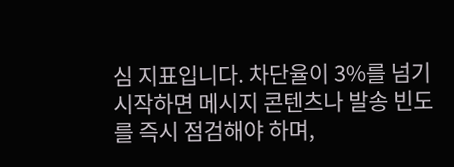심 지표입니다. 차단율이 3%를 넘기 시작하면 메시지 콘텐츠나 발송 빈도를 즉시 점검해야 하며,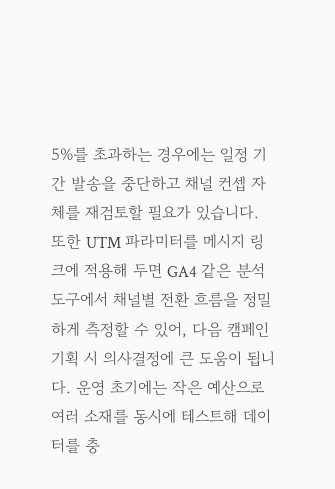5%를 초과하는 경우에는 일정 기간 발송을 중단하고 채널 컨셉 자체를 재검토할 필요가 있습니다.
또한 UTM 파라미터를 메시지 링크에 적용해 두면 GA4 같은 분석 도구에서 채널별 전환 흐름을 정밀하게 측정할 수 있어, 다음 캠페인 기획 시 의사결정에 큰 도움이 됩니다. 운영 초기에는 작은 예산으로 여러 소재를 동시에 테스트해 데이터를 충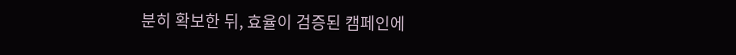분히 확보한 뒤, 효율이 검증된 캠페인에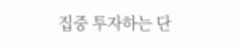집중 투자하는 단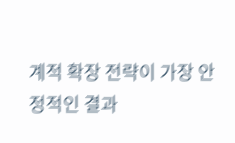계적 확장 전략이 가장 안정적인 결과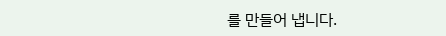를 만들어 냅니다.